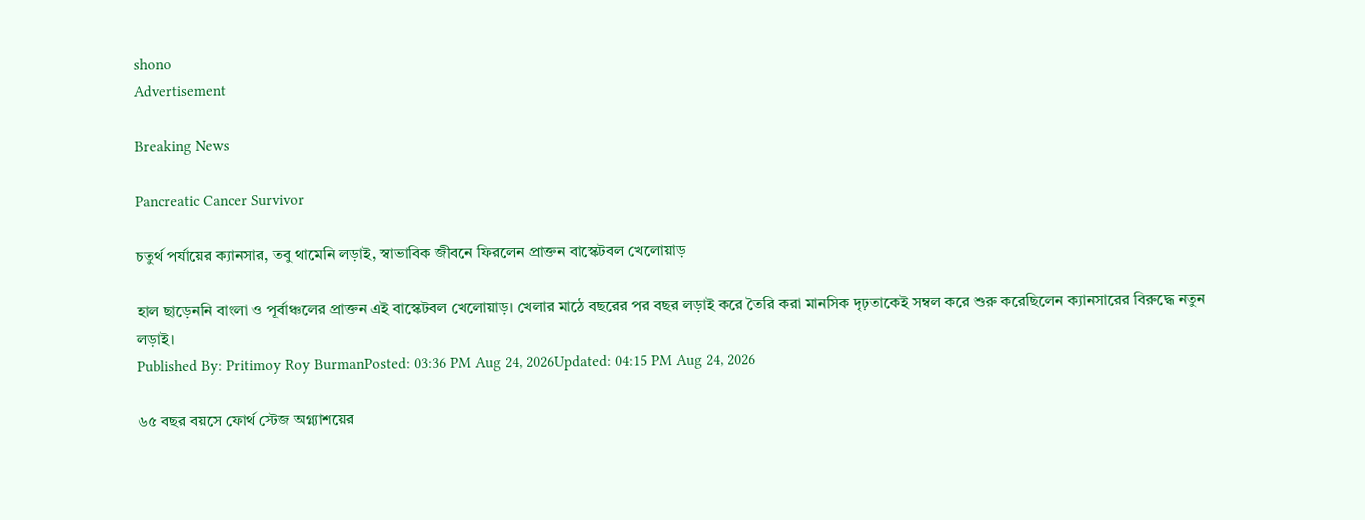shono
Advertisement

Breaking News

Pancreatic Cancer Survivor

চতুর্থ পর্যায়ের ক্যানসার, তবু থামেনি লড়াই, স্বাভাবিক জীবনে ফিরলেন প্রাক্তন বাস্কেটবল খেলোয়াড়

হাল ছাড়েননি বাংলা ও পূর্বাঞ্চলের প্রাক্তন এই বাস্কেটবল খেলোয়াড়। খেলার মাঠে বছরের পর বছর লড়াই করে তৈরি করা মানসিক দৃঢ়তাকেই সম্বল করে শুরু করেছিলেন ক্যানসারের বিরুদ্ধে নতুন লড়াই।
Published By: Pritimoy Roy BurmanPosted: 03:36 PM Aug 24, 2026Updated: 04:15 PM Aug 24, 2026

৬৫ বছর বয়সে ফোর্থ স্টেজ অগ্ন্যাশয়ের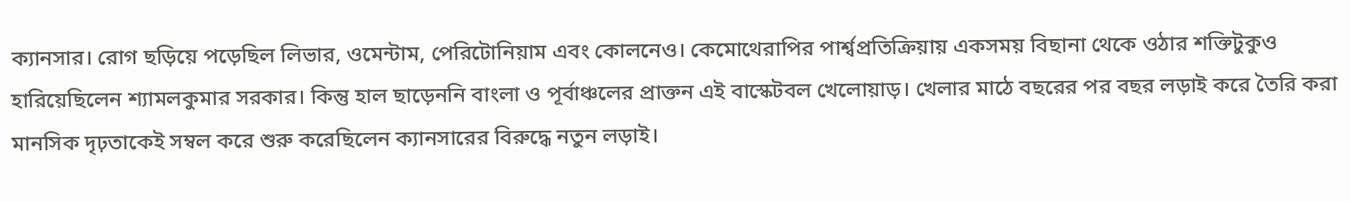ক্যানসার। রোগ ছড়িয়ে পড়েছিল লিভার, ওমেন্টাম, পেরিটোনিয়াম এবং কোলনেও। কেমোথেরাপির পার্শ্বপ্রতিক্রিয়ায় একসময় বিছানা থেকে ওঠার শক্তিটুকুও হারিয়েছিলেন শ্যামলকুমার সরকার। কিন্তু হাল ছাড়েননি বাংলা ও পূর্বাঞ্চলের প্রাক্তন এই বাস্কেটবল খেলোয়াড়। খেলার মাঠে বছরের পর বছর লড়াই করে তৈরি করা মানসিক দৃঢ়তাকেই সম্বল করে শুরু করেছিলেন ক্যানসারের বিরুদ্ধে নতুন লড়াই।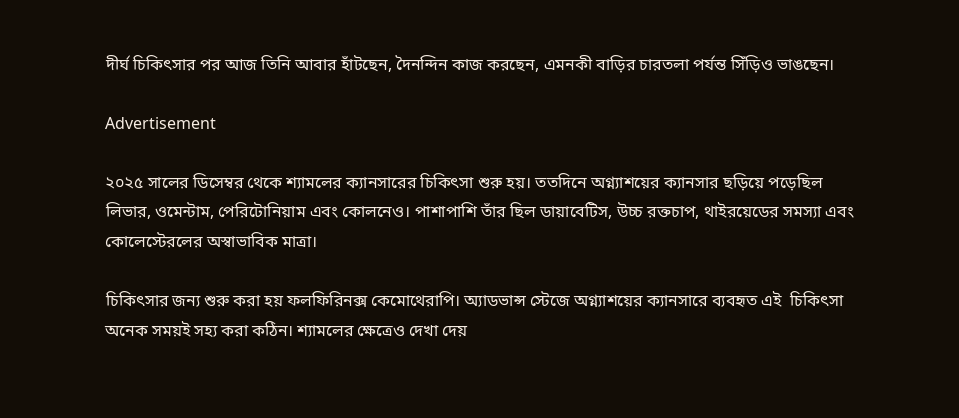দীর্ঘ চিকিৎসার পর আজ তিনি আবার হাঁটছেন, দৈনন্দিন কাজ করছেন, এমনকী বাড়ির চারতলা পর্যন্ত সিঁড়িও ভাঙছেন।

Advertisement

২০২৫ সালের ডিসেম্বর থেকে শ্যামলের ক্যানসারের চিকিৎসা শুরু হয়। ততদিনে অগ্ন্যাশয়ের ক্যানসার ছড়িয়ে পড়েছিল লিভার, ওমেন্টাম, পেরিটোনিয়াম এবং কোলনেও। পাশাপাশি তাঁর ছিল ডায়াবেটিস, উচ্চ রক্তচাপ, থাইরয়েডের সমস্যা এবং কোলেস্টেরলের অস্বাভাবিক মাত্রা।

চিকিৎসার জন্য শুরু করা হয় ফলফিরিনক্স কেমোথেরাপি। অ্যাডভান্স স্টেজে অগ্ন্যাশয়ের ক্যানসারে ব্যবহৃত এই  চিকিৎসা অনেক সময়ই সহ্য করা কঠিন। শ্যামলের ক্ষেত্রেও দেখা দেয়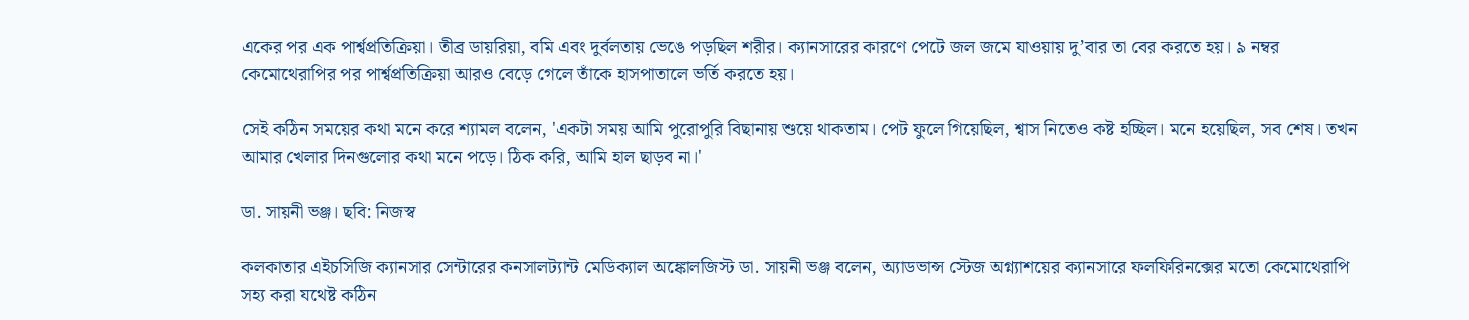একের পর এক পার্শ্বপ্রতিক্রিয়া। তীব্র ডায়রিয়া, বমি এবং দুর্বলতায় ভেঙে পড়ছিল শরীর। ক্যানসারের কারণে পেটে জল জমে যাওয়ায় দু’বার তা বের করতে হয়। ৯ নম্বর কেমোথেরাপির পর পার্শ্বপ্রতিক্রিয়া আরও বেড়ে গেলে তাঁকে হাসপাতালে ভর্তি করতে হয়।

সেই কঠিন সময়ের কথা মনে করে শ্যামল বলেন, 'একটা সময় আমি পুরোপুরি বিছানায় শুয়ে থাকতাম। পেট ফুলে গিয়েছিল, শ্বাস নিতেও কষ্ট হচ্ছিল। মনে হয়েছিল, সব শেষ। তখন আমার খেলার দিনগুলোর কথা মনে পড়ে। ঠিক করি, আমি হাল ছাড়ব না।'

ডা. সায়নী ভঞ্জ। ছবি: নিজস্ব

কলকাতার এইচসিজি ক্যানসার সেন্টারের কনসালট্যান্ট মেডিক্যাল অঙ্কোলজিস্ট ডা. সায়নী ভঞ্জ বলেন, অ্যাডভান্স স্টেজ অগ্ন্যাশয়ের ক্যানসারে ফলফিরিনক্সের মতো কেমোথেরাপি সহ্য করা যথেষ্ট কঠিন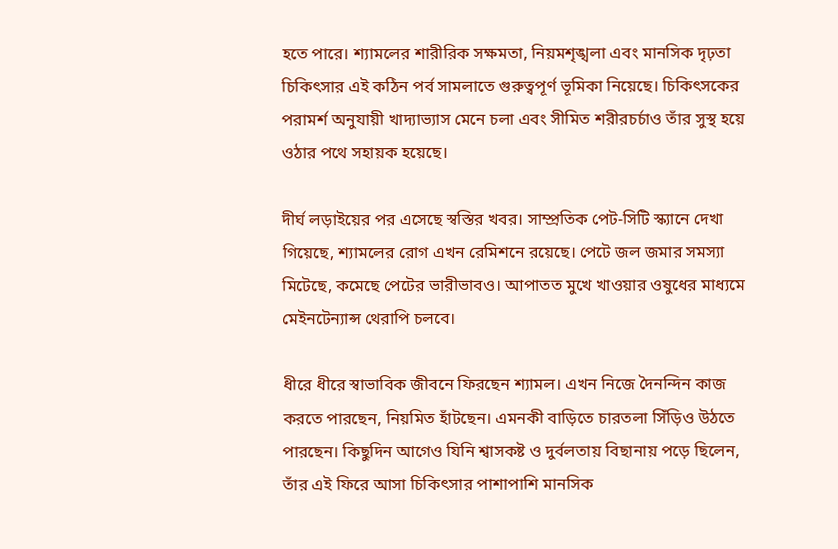হতে পারে। শ্যামলের শারীরিক সক্ষমতা, নিয়মশৃঙ্খলা এবং মানসিক দৃঢ়তা চিকিৎসার এই কঠিন পর্ব সামলাতে গুরুত্বপূর্ণ ভূমিকা নিয়েছে। চিকিৎসকের পরামর্শ অনুযায়ী খাদ্যাভ্যাস মেনে চলা এবং সীমিত শরীরচর্চাও তাঁর সুস্থ হয়ে ওঠার পথে সহায়ক হয়েছে।

দীর্ঘ লড়াইয়ের পর এসেছে স্বস্তির খবর। সাম্প্রতিক পেট-সিটি স্ক্যানে দেখা গিয়েছে, শ্যামলের রোগ এখন রেমিশনে রয়েছে। পেটে জল জমার সমস্যা মিটেছে, কমেছে পেটের ভারীভাবও। আপাতত মুখে খাওয়ার ওষুধের মাধ্যমে মেইনটেন্যান্স থেরাপি চলবে।

ধীরে ধীরে স্বাভাবিক জীবনে ফিরছেন শ্যামল। এখন নিজে দৈনন্দিন কাজ করতে পারছেন, নিয়মিত হাঁটছেন। এমনকী বাড়িতে চারতলা সিঁড়িও উঠতে পারছেন। কিছুদিন আগেও যিনি শ্বাসকষ্ট ও দুর্বলতায় বিছানায় পড়ে ছিলেন, তাঁর এই ফিরে আসা চিকিৎসার পাশাপাশি মানসিক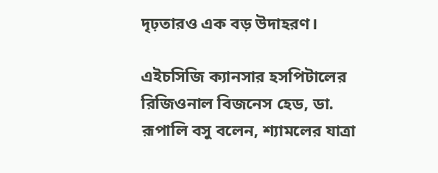দৃঢ়তারও এক বড় উদাহরণ।

এইচসিজি ক্যানসার হসপিটালের রিজিওনাল বিজনেস হেড, ডা. রূপালি বসু বলেন, শ্যামলের যাত্রা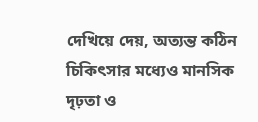দেখিয়ে দেয়, অত্যন্ত কঠিন চিকিৎসার মধ্যেও মানসিক দৃঢ়তা ও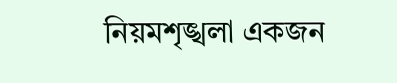নিয়মশৃঙ্খলা একজন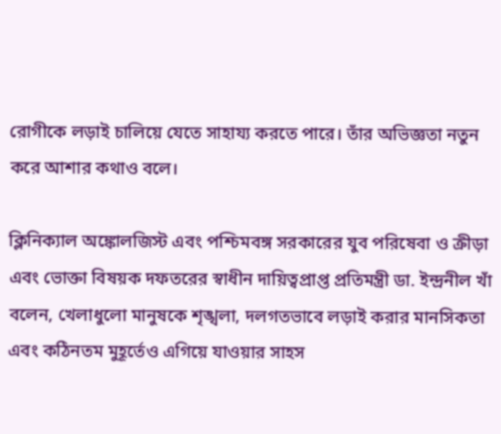রোগীকে লড়াই চালিয়ে যেতে সাহায্য করতে পারে। তাঁর অভিজ্ঞতা নতুন করে আশার কথাও বলে।

ক্লিনিক্যাল অঙ্কোলজিস্ট এবং পশ্চিমবঙ্গ সরকারের যুব পরিষেবা ও ক্রীড়া এবং ভোক্তা বিষয়ক দফতরের স্বাধীন দায়িত্বপ্রাপ্ত প্রতিমন্ত্রী ডা. ইন্দ্রনীল খাঁ বলেন, খেলাধুলো মানুষকে শৃঙ্খলা, দলগতভাবে লড়াই করার মানসিকতা এবং কঠিনতম মুহূর্তেও এগিয়ে যাওয়ার সাহস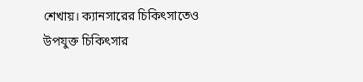শেখায়। ক্যানসারের চিকিৎসাতেও উপযুক্ত চিকিৎসার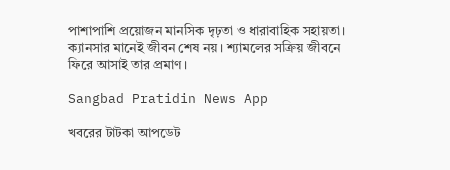পাশাপাশি প্রয়োজন মানসিক দৃঢ়তা ও ধারাবাহিক সহায়তা। ক্যানসার মানেই জীবন শেষ নয়। শ্যামলের সক্রিয় জীবনে ফিরে আসাই তার প্রমাণ।

Sangbad Pratidin News App

খবরের টাটকা আপডেট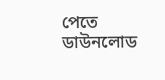পেতে ডাউনলোড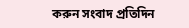করুন সংবাদ প্রতিদিন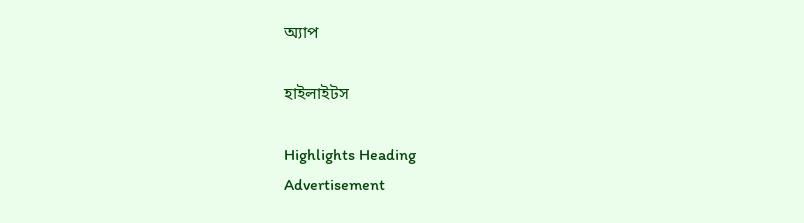অ্যাপ

হাইলাইটস

Highlights Heading
Advertisement